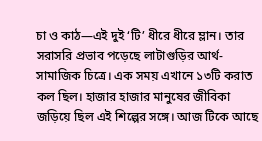চা ও কাঠ—এই দুই ‘টি’ ধীরে ধীরে ম্লান। তার সরাসরি প্রভাব পড়েছে লাটাগুড়ির আর্থ-সামাজিক চিত্রে। এক সময় এখানে ১৩টি করাত কল ছিল। হাজার হাজার মানুষের জীবিকা জড়িয়ে ছিল এই শিল্পের সঙ্গে। আজ টিকে আছে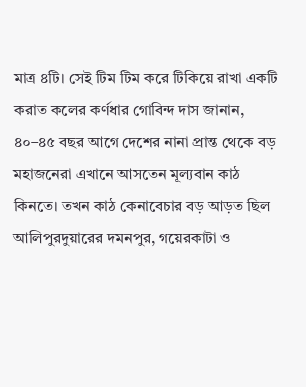মাত্র ৪টি। সেই টিম টিম করে টিকিয়ে রাখা একটি করাত কলের কর্ণধার গোবিন্দ দাস জানান, ৪০–৪৫ বছর আগে দেশের নানা প্রান্ত থেকে বড় মহাজনেরা এখানে আসতেন মূল্যবান কাঠ কিনতে। তখন কাঠ কেনাবেচার বড় আড়ত ছিল আলিপুরদুয়ারের দমনপুর, গয়েরকাটা ও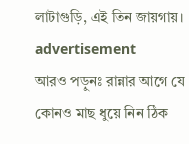লাটাগুড়ি, এই তিন জায়গায়।
advertisement
আরও পড়ুনঃ রান্নার আগে যে কোনও মাছ ধুয়ে নিন ঠিক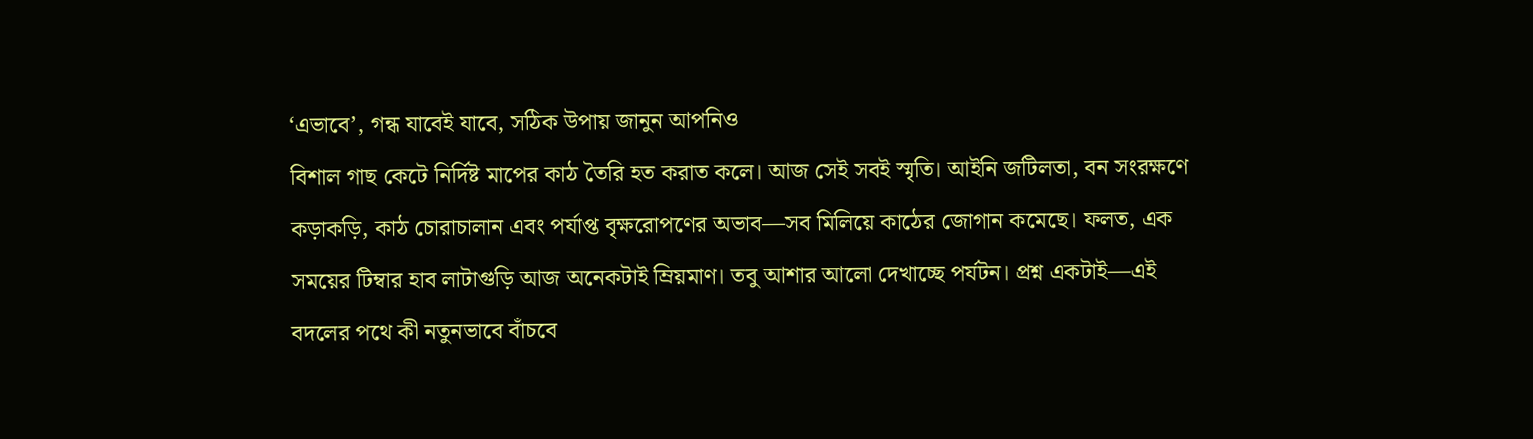‘এভাবে’, গন্ধ যাবেই যাবে, সঠিক উপায় জানুন আপনিও
বিশাল গাছ কেটে নির্দিষ্ট মাপের কাঠ তৈরি হত করাত কলে। আজ সেই সবই স্মৃতি। আইনি জটিলতা, বন সংরক্ষণে কড়াকড়ি, কাঠ চোরাচালান এবং পর্যাপ্ত বৃক্ষরোপণের অভাব—সব মিলিয়ে কাঠের জোগান কমেছে। ফলত, এক সময়ের টিম্বার হাব লাটাগুড়ি আজ অনেকটাই ম্রিয়মাণ। তবু আশার আলো দেখাচ্ছে পর্যটন। প্রশ্ন একটাই—এই বদলের পথে কী নতুনভাবে বাঁচবে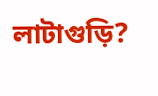লাটাগুড়ি?